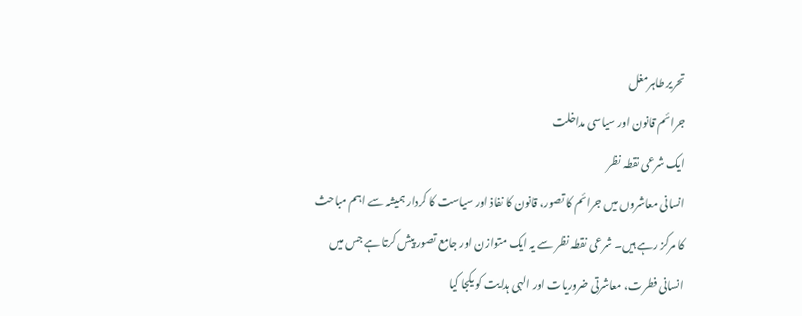تحریر طاہرمغل
جرائم قانون اور سیاسی مداخلت
ایک شرعی نقطہ نظر
انسانی معاشروں میں جرائم کا تصور، قانون کا نفاذ اور سیاست کا کردار ہمیشہ سے اہم مباحث کا مرکز رہے ہیں۔ شرعی نقطہ نظر سے یہ ایک متوازن اور جامع تصور پیش کرتا ہے جس میں انسانی فطرت، معاشرتی ضروریات اور الہی ہدایت کو یکجا کیا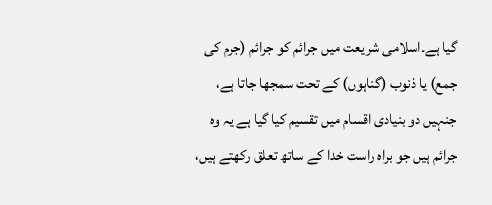گیا ہے۔اسلامی شریعت میں جرائم کو جرائم (جرم کی جمع) یا ذنوب (گناہوں) کے تحت سمجھا جاتا ہے، جنہیں دو بنیادی اقسام میں تقسیم کیا گیا ہے یہ وہ جرائم ہیں جو براہ راست خدا کے ساتھ تعلق رکھتے ہیں،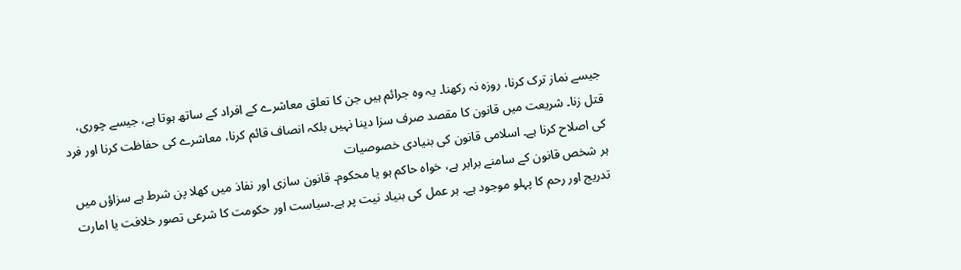جیسے نماز ترک کرنا، روزہ نہ رکھنا۔ یہ وہ جرائم ہیں جن کا تعلق معاشرے کے افراد کے ساتھ ہوتا ہے، جیسے چوری، قتل زنا۔ شریعت میں قانون کا مقصد صرف سزا دینا نہیں بلکہ انصاف قائم کرنا، معاشرے کی حفاظت کرنا اور فرد کی اصلاح کرنا ہے۔ اسلامی قانون کی بنیادی خصوصیات
ہر شخص قانون کے سامنے برابر ہے، خواہ حاکم ہو یا محکوم۔ قانون سازی اور نفاذ میں کھلا پن شرط ہے سزاؤں میں تدریج اور رحم کا پہلو موجود ہے۔ ہر عمل کی بنیاد نیت پر ہے۔سیاست اور حکومت کا شرعی تصور خلافت یا امارت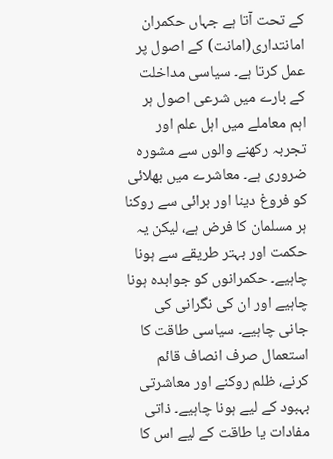کے تحت آتا ہے جہاں حکمران امانتداری(امانت) کے اصول پر عمل کرتا ہے۔ سیاسی مداخلت کے بارے میں شرعی اصول ہر اہم معاملے میں اہل علم اور تجربہ رکھنے والوں سے مشورہ ضروری ہے۔ معاشرے میں بھلائی کو فروغ دینا اور برائی سے روکنا ہر مسلمان کا فرض ہے، لیکن یہ حکمت اور بہتر طریقے سے ہونا چاہیے۔ حکمرانوں کو جوابدہ ہونا چاہیے اور ان کی نگرانی کی جانی چاہیے۔ سیاسی طاقت کا استعمال صرف انصاف قائم کرنے، ظلم روکنے اور معاشرتی بہبود کے لیے ہونا چاہیے۔ ذاتی مفادات یا طاقت کے لیے اس کا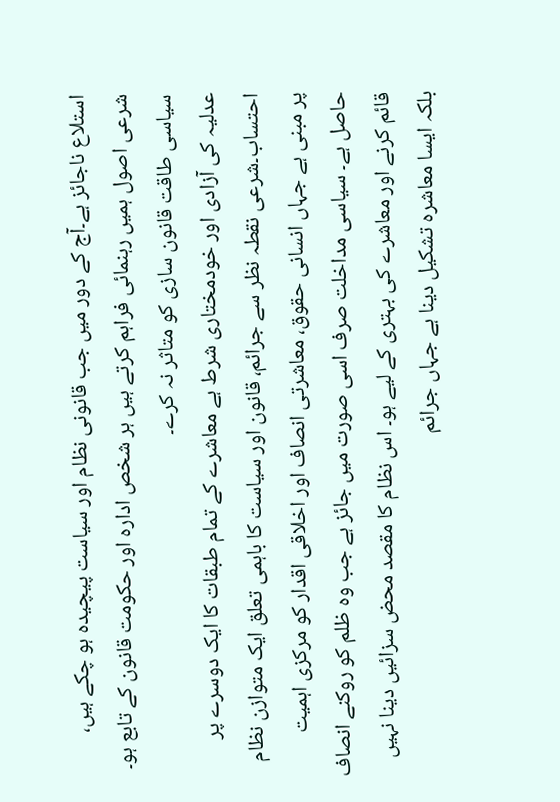استلاع ناجائز ہے۔آج کے دور میں جب قانونی نظام اور سیاست پیچیدہ ہو چکے ہیں، شرعی اصول ہمیں رہنمائی فراہم کرتے ہیں ہر شخص ادارہ اور حکومت قانون کے تابع ہو۔ سیاسی طاقت قانون سازی کو متاثر نہ کرے۔
عدلیہ کی آزادی اور خودمختاری شرط ہے معاشرے کے تمام طبقات کا ایک دوسرے پر احتساب۔شرعی نقطہ نظر سے جرائم، قانون اور سیاست کا باہمی تعلق ایک متوازن نظام پر مبنی ہے جہاں انسانی حقوق، معاشرتی انصاف اور اخلاقی اقدار کو مرکزی اہمیت حاصل ہے۔ سیاسی مداخلت صرف اسی صورت میں جائز ہے جب وہ ظلم کو روکنے انصاف قائم کرنے اور معاشرے کی بہتری کے لیے ہو۔ اس نظام کا مقصد محض سزائیں دینا نہیں بلکہ ایسا معاشرہ تشکیل دینا ہے جہاں جرائم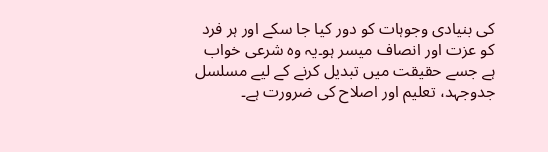کی بنیادی وجوہات کو دور کیا جا سکے اور ہر فرد کو عزت اور انصاف میسر ہو۔یہ وہ شرعی خواب ہے جسے حقیقت میں تبدیل کرنے کے لیے مسلسل جدوجہد، تعلیم اور اصلاح کی ضرورت ہے۔